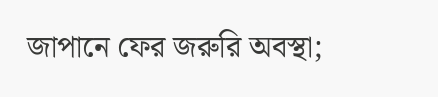জাপানে ফের জরুরি অবস্থা;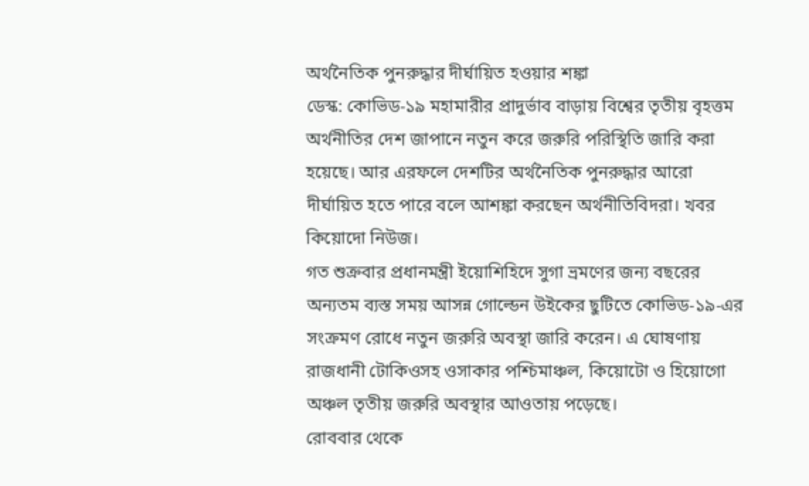অর্থনৈতিক পুনরুদ্ধার দীর্ঘায়িত হওয়ার শঙ্কা
ডেস্ক: কোভিড-১৯ মহামারীর প্রাদুর্ভাব বাড়ায় বিশ্বের তৃতীয় বৃহত্তম অর্থনীতির দেশ জাপানে নতুন করে জরুরি পরিস্থিতি জারি করা হয়েছে। আর এরফলে দেশটির অর্থনৈতিক পুনরুদ্ধার আরো দীর্ঘায়িত হতে পারে বলে আশঙ্কা করছেন অর্থনীতিবিদরা। খবর কিয়োদো নিউজ।
গত শুক্রবার প্রধানমন্ত্রী ইয়োশিহিদে সুগা ভ্রমণের জন্য বছরের অন্যতম ব্যস্ত সময় আসন্ন গোল্ডেন উইকের ছুটিতে কোভিড-১৯-এর সংক্রমণ রোধে নতুন জরুরি অবস্থা জারি করেন। এ ঘোষণায় রাজধানী টোকিওসহ ওসাকার পশ্চিমাঞ্চল, কিয়োটো ও হিয়োগো অঞ্চল তৃতীয় জরুরি অবস্থার আওতায় পড়েছে।
রোববার থেকে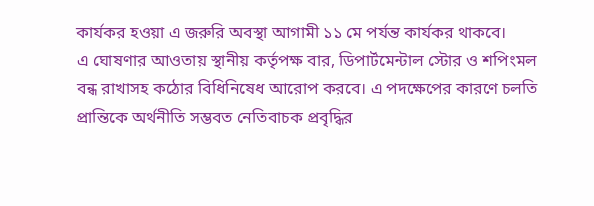কার্যকর হওয়া এ জরুরি অবস্থা আগামী ১১ মে পর্যন্ত কার্যকর থাকবে।
এ ঘোষণার আওতায় স্থানীয় কর্তৃপক্ষ বার, ডিপার্টমেন্টাল স্টোর ও শপিংমল বন্ধ রাখাসহ কঠোর বিধিনিষেধ আরোপ করবে। এ পদক্ষেপের কারণে চলতি প্রান্তিকে অর্থনীতি সম্ভবত নেতিবাচক প্রবৃদ্ধির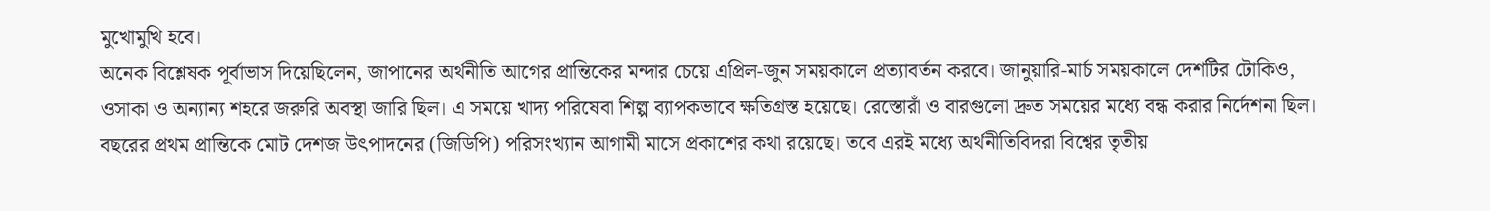মুখোমুখি হবে।
অনেক বিশ্লেষক পূর্বাভাস দিয়েছিলেন, জাপানের অর্থনীতি আগের প্রান্তিকের মন্দার চেয়ে এপ্রিল-জুন সময়কালে প্রত্যাবর্তন করবে। জানুয়ারি-মার্চ সময়কালে দেশটির টোকিও, ওসাকা ও অন্যান্য শহরে জরুরি অবস্থা জারি ছিল। এ সময়ে খাদ্য পরিষেবা শিল্প ব্যাপকভাবে ক্ষতিগ্রস্ত হয়েছে। রেস্তোরাঁ ও বারগুলো দ্রুত সময়ের মধ্যে বন্ধ করার নির্দেশনা ছিল। বছরের প্রথম প্রান্তিকে মোট দেশজ উৎপাদনের (জিডিপি) পরিসংখ্যান আগামী মাসে প্রকাশের কথা রয়েছে। তবে এরই মধ্যে অর্থনীতিবিদরা বিশ্বের তৃতীয়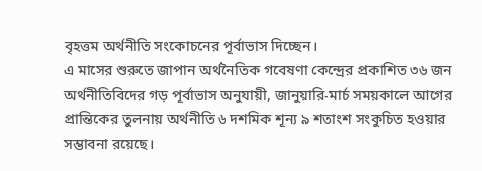বৃহত্তম অর্থনীতি সংকোচনের পূর্বাভাস দিচ্ছেন।
এ মাসের শুরুতে জাপান অর্থনৈতিক গবেষণা কেন্দ্রের প্রকাশিত ৩৬ জন অর্থনীতিবিদের গড় পূর্বাভাস অনুযায়ী, জানুয়ারি-মার্চ সময়কালে আগের প্রান্তিকের তুলনায় অর্থনীতি ৬ দশমিক শূন্য ৯ শতাংশ সংকুচিত হওয়ার সম্ভাবনা রয়েছে।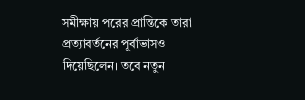সমীক্ষায় পরের প্রান্তিকে তারা প্রত্যাবর্তনের পূর্বাভাসও দিয়েছিলেন। তবে নতুন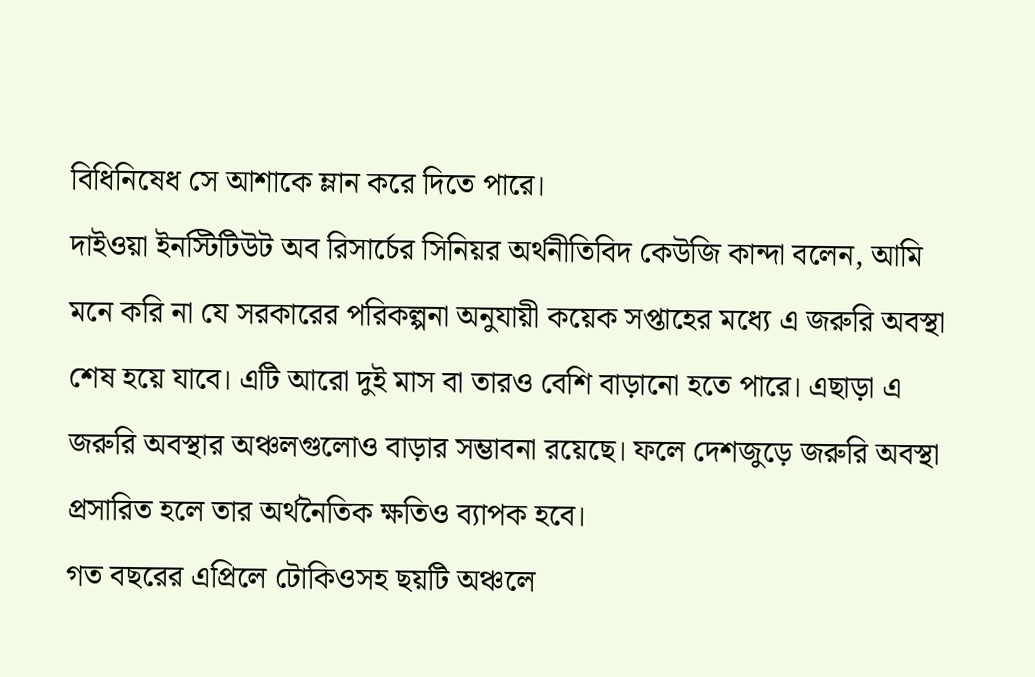বিধিনিষেধ সে আশাকে ম্লান করে দিতে পারে।
দাইওয়া ইনস্টিটিউট অব রিসার্চের সিনিয়র অর্থনীতিবিদ কেউজি কান্দা বলেন, আমি মনে করি না যে সরকারের পরিকল্পনা অনুযায়ী কয়েক সপ্তাহের মধ্যে এ জরুরি অবস্থা শেষ হয়ে যাবে। এটি আরো দুই মাস বা তারও বেশি বাড়ানো হতে পারে। এছাড়া এ জরুরি অবস্থার অঞ্চলগুলোও বাড়ার সম্ভাবনা রয়েছে। ফলে দেশজুড়ে জরুরি অবস্থা প্রসারিত হলে তার অর্থনৈতিক ক্ষতিও ব্যাপক হবে।
গত বছরের এপ্রিলে টোকিওসহ ছয়টি অঞ্চলে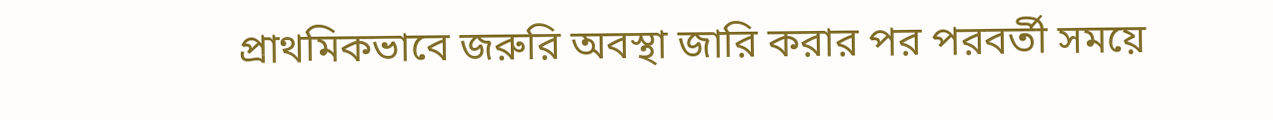প্রাথমিকভাবে জরুরি অবস্থা জারি করার পর পরবর্তী সময়ে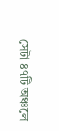সেটা ৪৭টি অঞ্চলে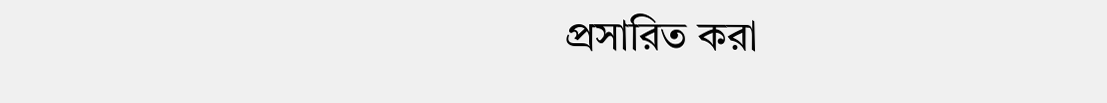প্রসারিত করা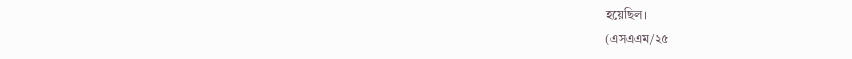হয়েছিল।
(এসএএম/২৫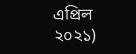এপ্রিল ২০২১)